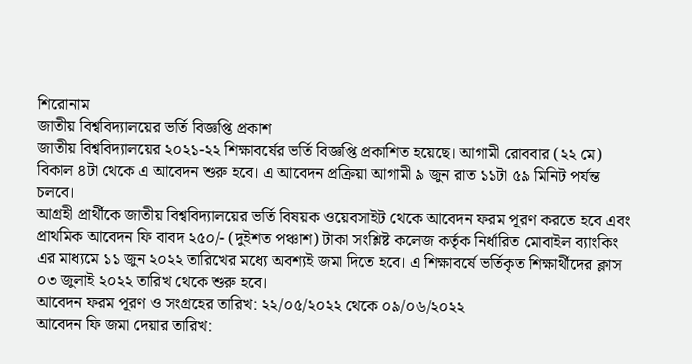শিরোনাম
জাতীয় বিশ্ববিদ্যালয়ের ভর্তি বিজ্ঞপ্তি প্রকাশ
জাতীয় বিশ্ববিদ্যালয়ের ২০২১-২২ শিক্ষাবর্ষের ভর্তি বিজ্ঞপ্তি প্রকাশিত হয়েছে। আগামী রোববার (২২ মে) বিকাল ৪টা থেকে এ আবেদন শুরু হবে। এ আবেদন প্রক্রিয়া আগামী ৯ জুন রাত ১১টা ৫৯ মিনিট পর্যন্ত চলবে।
আগ্রহী প্রার্থীকে জাতীয় বিশ্ববিদ্যালয়ের ভর্তি বিষয়ক ওয়েবসাইট থেকে আবেদন ফরম পূরণ করতে হবে এবং প্রাথমিক আবেদন ফি বাবদ ২৫০/- (দুইশত পঞ্চাশ) টাকা সংশ্লিষ্ট কলেজ কর্তৃক নির্ধারিত মোবাইল ব্যাংকিং এর মাধ্যমে ১১ জুন ২০২২ তারিখের মধ্যে অবশ্যই জমা দিতে হবে। এ শিক্ষাবর্ষে ভর্তিকৃত শিক্ষার্থীদের ক্লাস ০৩ জুলাই ২০২২ তারিখ থেকে শুরু হবে।
আবেদন ফরম পূরণ ও সংগ্রহের তারিখ: ২২/০৫/২০২২ থেকে ০৯/০৬/২০২২
আবেদন ফি জমা দেয়ার তারিখ: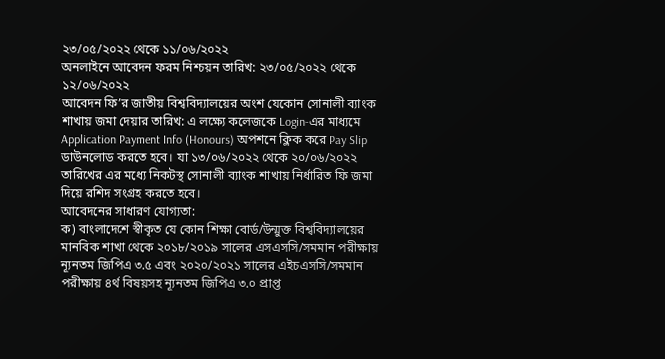২৩/০৫/২০২২ থেকে ১১/০৬/২০২২
অনলাইনে আবেদন ফরম নিশ্চয়ন তারিখ: ২৩/০৫/২০২২ থেকে ১২/০৬/২০২২
আবেদন ফি’র জাতীয় বিশ্ববিদ্যালয়ের অংশ যেকোন সোনালী ব্যাংক শাখায় জমা দেয়ার তারিখ: এ লক্ষ্যে কলেজকে Login-এর মাধ্যমে Application Payment Info (Honours) অপশনে ক্লিক করে Pay Slip ডাউনলোড করতে হবে। যা ১৩/০৬/২০২২ থেকে ২০/০৬/২০২২ তারিখের এর মধ্যে নিকটস্থ সোনালী ব্যাংক শাখায় নির্ধারিত ফি জমা দিয়ে রশিদ সংগ্রহ করতে হবে।
আবেদনের সাধারণ যোগ্যতা:
ক) বাংলাদেশে স্বীকৃত যে কোন শিক্ষা বোর্ড/উন্মুক্ত বিশ্ববিদ্যালয়ের মানবিক শাখা থেকে ২০১৮/২০১৯ সালের এসএসসি/সমমান পরীক্ষায় ন্যূনতম জিপিএ ৩.৫ এবং ২০২০/২০২১ সালের এইচএসসি/সমমান পরীক্ষায় ৪র্থ বিষয়সহ ন্যূনতম জিপিএ ৩.০ প্রাপ্ত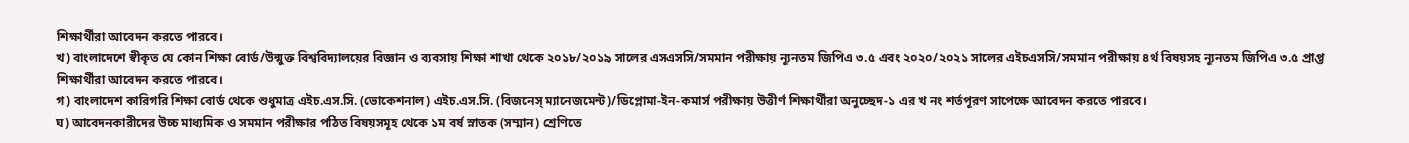শিক্ষার্থীরা আবেদন করতে পারবে।
খ) বাংলাদেশে স্বীকৃত যে কোন শিক্ষা বোর্ড/উন্মুক্ত বিশ্ববিদ্যালয়ের বিজ্ঞান ও ব্যবসায় শিক্ষা শাখা থেকে ২০১৮/২০১৯ সালের এসএসসি/সমমান পরীক্ষায় ন্যূনতম জিপিএ ৩.৫ এবং ২০২০/২০২১ সালের এইচএসসি/সমমান পরীক্ষায় ৪র্থ বিষয়সহ ন্যূনতম জিপিএ ৩.৫ প্রাপ্ত শিক্ষার্থীরা আবেদন করতে পারবে।
গ) বাংলাদেশ কারিগরি শিক্ষা বোর্ড থেকে শুধুমাত্র এইচ.এস.সি. (ভোকেশনাল) এইচ.এস.সি. (বিজনেস্ ম্যানেজমেন্ট)/ডিপ্লোমা-ইন-কমার্স পরীক্ষায় উত্তীর্ণ শিক্ষার্থীরা অনুচ্ছেদ-১ এর খ নং শর্তপূরণ সাপেক্ষে আবেদন করতে পারবে।
ঘ) আবেদনকারীদের উচ্চ মাধ্যমিক ও সমমান পরীক্ষার পঠিত বিষয়সমূহ থেকে ১ম বর্ষ স্নাতক (সম্মান) শ্রেণিতে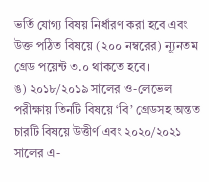ভর্তি যোগ্য বিষয় নির্ধারণ করা হবে এবং উক্ত পঠিত বিষয়ে (২০০ নম্বরের) ন্যূনতম গ্রেড পয়েন্ট ৩.০ থাকতে হবে।
ঙ) ২০১৮/২০১৯ সালের ও-লেভেল পরীক্ষায় তিনটি বিষয়ে ‘বি’ গ্রেডসহ অন্তত চারটি বিষয়ে উত্তীর্ণ এবং ২০২০/২০২১ সালের এ-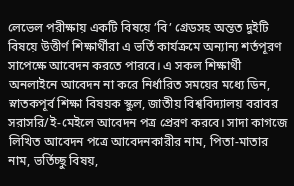লেভেল পরীক্ষায় একটি বিষয়ে ’বি’ গ্রেডসহ অন্তত দুইটি বিষয়ে উত্তীর্ণ শিক্ষার্থীরা এ ভর্তি কার্যক্রমে অন্যান্য শর্তপূরণ সাপেক্ষে আবেদন করতে পারবে। এ সকল শিক্ষার্থী অনলাইনে আবেদন না করে নির্ধারিত সময়ের মধ্যে ডিন, স্নাতকপূর্ব শিক্ষা বিষয়ক স্কুল, জাতীয় বিশ্ববিদ্যালয় বরাবর সরাসরি/ই-মেইলে আবেদন পত্র প্রেরণ করবে। সাদা কাগজে লিখিত আবেদন পত্রে আবেদনকারীর নাম, পিতা-মাতার নাম, ভর্তিচ্ছু বিষয়,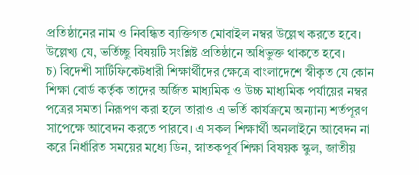প্রতিষ্ঠানের নাম ও নিবন্ধিত ব্যক্তিগত মোবাইল নম্বর উল্লেখ করতে হবে। উল্লেখ্য যে, ভর্তিচ্ছু বিষয়টি সংশ্লিষ্ট প্রতিষ্ঠানে অধিভুক্ত থাকতে হবে।
চ) বিদেশী সার্টিফিকেটধারী শিক্ষার্থীদের ক্ষেত্রে বাংলাদেশে স্বীকৃত যে কোন শিক্ষা বোর্ড কর্তৃক তাদের অর্জিত মাধ্যমিক ও উচ্চ মাধ্যমিক পর্যায়ের নম্বর পত্রের সমতা নিরূপণ করা হলে তারাও এ ভর্তি কার্যক্রমে অন্যান্য শর্তপূরণ সাপেক্ষে আবেদন করতে পারবে। এ সকল শিক্ষার্থী অনলাইনে আবেদন না করে নির্ধারিত সময়ের মধ্যে ডিন, স্নাতকপূর্ব শিক্ষা বিষয়ক স্কুল, জাতীয়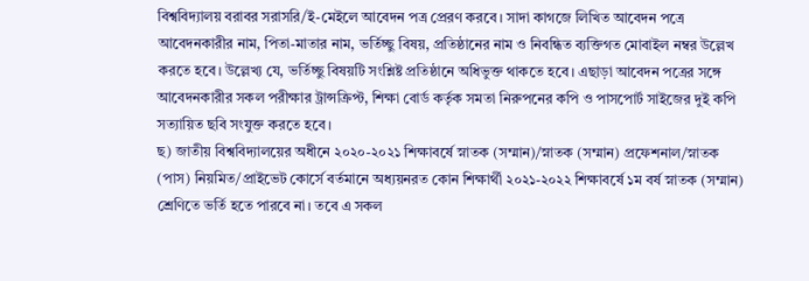বিশ্ববিদ্যালয় বরাবর সরাসরি/ই-মেইলে আবেদন পত্র প্রেরণ করবে। সাদা কাগজে লিখিত আবেদন পত্রে আবেদনকারীর নাম, পিতা-মাতার নাম, ভর্তিচ্ছু বিষয়, প্রতিষ্ঠানের নাম ও নিবন্ধিত ব্যক্তিগত মোবাইল নম্বর উল্লেখ করতে হবে। উল্লেখ্য যে, ভর্তিচ্ছু বিষয়টি সংশ্লিষ্ট প্রতিষ্ঠানে অধিভুক্ত থাকতে হবে। এছাড়া আবেদন পত্রের সঙ্গে আবেদনকারীর সকল পরীক্ষার ট্রান্সক্রিপ্ট, শিক্ষা বোর্ড কর্তৃক সমতা নিরুপনের কপি ও পাসপোর্ট সাইজের দুই কপি সত্যায়িত ছবি সংযুক্ত করতে হবে।
ছ) জাতীয় বিশ্ববিদ্যালয়ের অধীনে ২০২০-২০২১ শিক্ষাবর্ষে স্নাতক (সম্মান)/স্নাতক (সম্মান) প্রফেশনাল/স্নাতক (পাস) নিয়মিত/প্রাইভেট কোর্সে বর্তমানে অধ্যয়নরত কোন শিক্ষার্থী ২০২১-২০২২ শিক্ষাবর্ষে ১ম বর্ষ স্নাতক (সম্মান) শ্রেণিতে ভর্তি হতে পারবে না। তবে এ সকল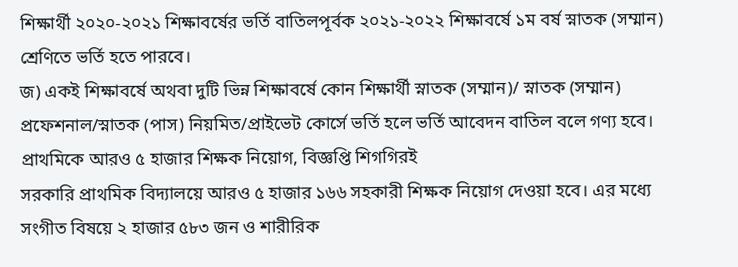শিক্ষার্থী ২০২০-২০২১ শিক্ষাবর্ষের ভর্তি বাতিলপূর্বক ২০২১-২০২২ শিক্ষাবর্ষে ১ম বর্ষ স্নাতক (সম্মান) শ্রেণিতে ভর্তি হতে পারবে।
জ) একই শিক্ষাবর্ষে অথবা দুটি ভিন্ন শিক্ষাবর্ষে কোন শিক্ষার্থী স্নাতক (সম্মান)/ স্নাতক (সম্মান) প্রফেশনাল/স্নাতক (পাস) নিয়মিত/প্রাইভেট কোর্সে ভর্তি হলে ভর্তি আবেদন বাতিল বলে গণ্য হবে।
প্রাথমিকে আরও ৫ হাজার শিক্ষক নিয়োগ, বিজ্ঞপ্তি শিগগিরই
সরকারি প্রাথমিক বিদ্যালয়ে আরও ৫ হাজার ১৬৬ সহকারী শিক্ষক নিয়োগ দেওয়া হবে। এর মধ্যে সংগীত বিষয়ে ২ হাজার ৫৮৩ জন ও শারীরিক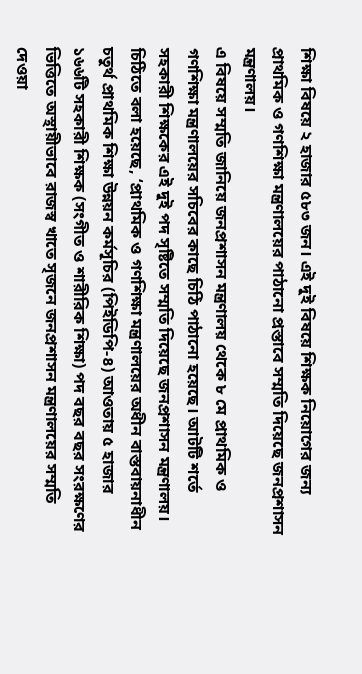শিক্ষা বিষয়ে ২ হাজার ৫৮৩ জন। এই দুই বিষয়ে শিক্ষক নিয়োগের জন্য প্রাথমিক ও গণশিক্ষা মন্ত্রণালয়ের পাঠানো প্রস্তাবে সম্মতি দিয়েছে জনপ্রশাসন মন্ত্রণালয়।
এ বিষয়ে সম্মতি জানিয়ে জনপ্রশাসন মন্ত্রণালয় থেকে ৮ মে প্রাথমিক ও গণশিক্ষা মন্ত্রণালয়ের সচিবের কাছে চিঠি পাঠানো হয়েছে। আটটি শর্তে সহকারী শিক্ষকের এই দুই পদ সৃষ্টিতে সম্মতি দিয়েছে জনপ্রশাসন মন্ত্রণালয়। চিঠিতে বলা হয়েছে, ‘প্রাথমিক ও গণশিক্ষা মন্ত্রণালয়ের অধীন বাস্তবায়নাধীন চতুর্থ প্রাথমিক শিক্ষা উন্নয়ন কর্মসূচির (পিইডিপি-৪) আওতায় ৫ হাজার ১৬৬টি সহকারী শিক্ষক (সংগীত ও শারীরিক শিক্ষা) পদ বছর বছর সংরক্ষণের ভিত্তিতে অস্থায়ীভাবে রাজস্ব খাতে সৃজনে জনপ্রশাসন মন্ত্রণালয়ের সম্মতি দেওয়া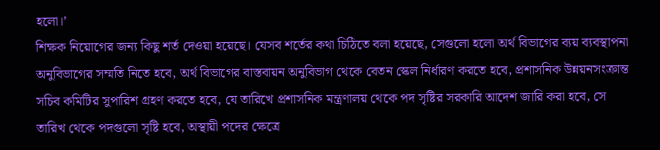হলো।’
শিক্ষক নিয়োগের জন্য কিছু শর্ত দেওয়া হয়েছে। যেসব শর্তের কথা চিঠিতে বলা হয়েছে, সেগুলো হলো অর্থ বিভাগের ব্যয় ব্যবস্থাপনা অনুবিভাগের সম্মতি নিতে হবে, অর্থ বিভাগের বাস্তবায়ন অনুবিভাগ থেকে বেতন স্কেল নির্ধারণ করতে হবে, প্রশাসনিক উন্নয়নসংক্রান্ত সচিব কমিটির সুপারিশ গ্রহণ করতে হবে, যে তারিখে প্রশাসনিক মন্ত্রণালয় থেকে পদ সৃষ্টির সরকারি আদেশ জারি করা হবে, সে তারিখ থেকে পদগুলো সৃষ্টি হবে, অস্থায়ী পদের ক্ষেত্রে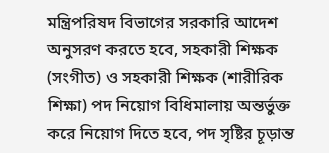মন্ত্রিপরিষদ বিভাগের সরকারি আদেশ অনুসরণ করতে হবে, সহকারী শিক্ষক (সংগীত) ও সহকারী শিক্ষক (শারীরিক শিক্ষা) পদ নিয়োগ বিধিমালায় অন্তর্ভুক্ত করে নিয়োগ দিতে হবে, পদ সৃষ্টির চূড়ান্ত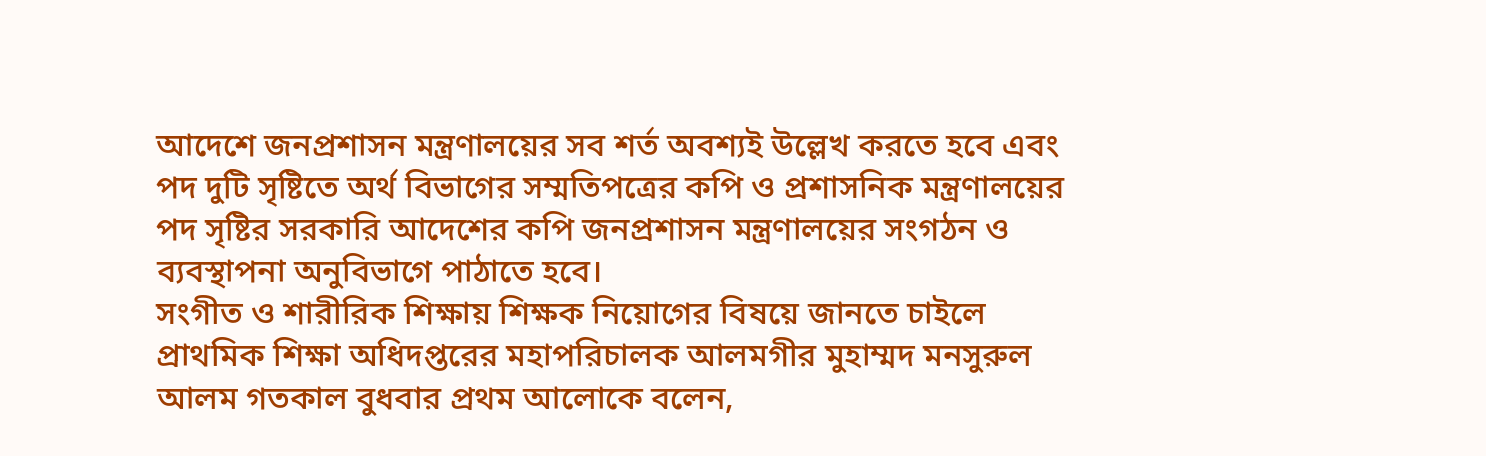আদেশে জনপ্রশাসন মন্ত্রণালয়ের সব শর্ত অবশ্যই উল্লেখ করতে হবে এবং পদ দুটি সৃষ্টিতে অর্থ বিভাগের সম্মতিপত্রের কপি ও প্রশাসনিক মন্ত্রণালয়ের পদ সৃষ্টির সরকারি আদেশের কপি জনপ্রশাসন মন্ত্রণালয়ের সংগঠন ও ব্যবস্থাপনা অনুবিভাগে পাঠাতে হবে।
সংগীত ও শারীরিক শিক্ষায় শিক্ষক নিয়োগের বিষয়ে জানতে চাইলে প্রাথমিক শিক্ষা অধিদপ্তরের মহাপরিচালক আলমগীর মুহাম্মদ মনসুরুল আলম গতকাল বুধবার প্রথম আলোকে বলেন,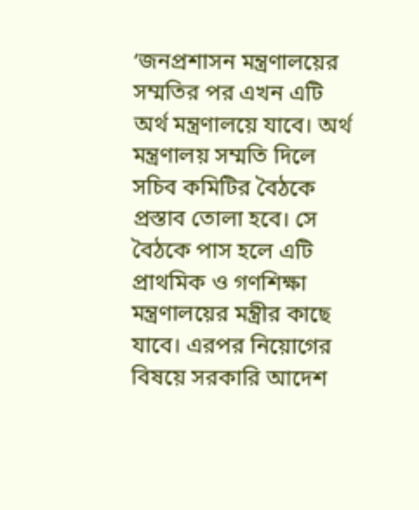‘জনপ্রশাসন মন্ত্রণালয়ের সম্মতির পর এখন এটি অর্থ মন্ত্রণালয়ে যাবে। অর্থ মন্ত্রণালয় সম্মতি দিলে সচিব কমিটির বৈঠকে প্রস্তাব তোলা হবে। সে বৈঠকে পাস হলে এটি প্রাথমিক ও গণশিক্ষা মন্ত্রণালয়ের মন্ত্রীর কাছে যাবে। এরপর নিয়োগের বিষয়ে সরকারি আদেশ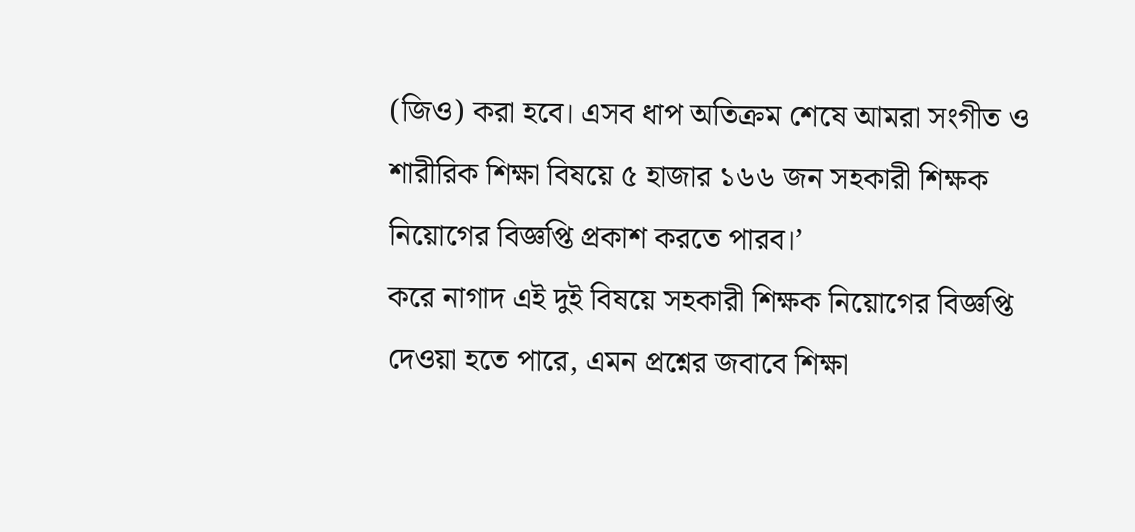(জিও) করা হবে। এসব ধাপ অতিক্রম শেষে আমরা সংগীত ও শারীরিক শিক্ষা বিষয়ে ৫ হাজার ১৬৬ জন সহকারী শিক্ষক নিয়োগের বিজ্ঞপ্তি প্রকাশ করতে পারব।’
করে নাগাদ এই দুই বিষয়ে সহকারী শিক্ষক নিয়োগের বিজ্ঞপ্তি দেওয়া হতে পারে, এমন প্রশ্নের জবাবে শিক্ষা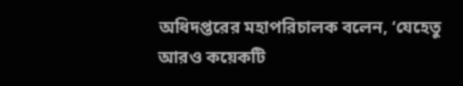অধিদপ্তরের মহাপরিচালক বলেন, ‘যেহেতু আরও কয়েকটি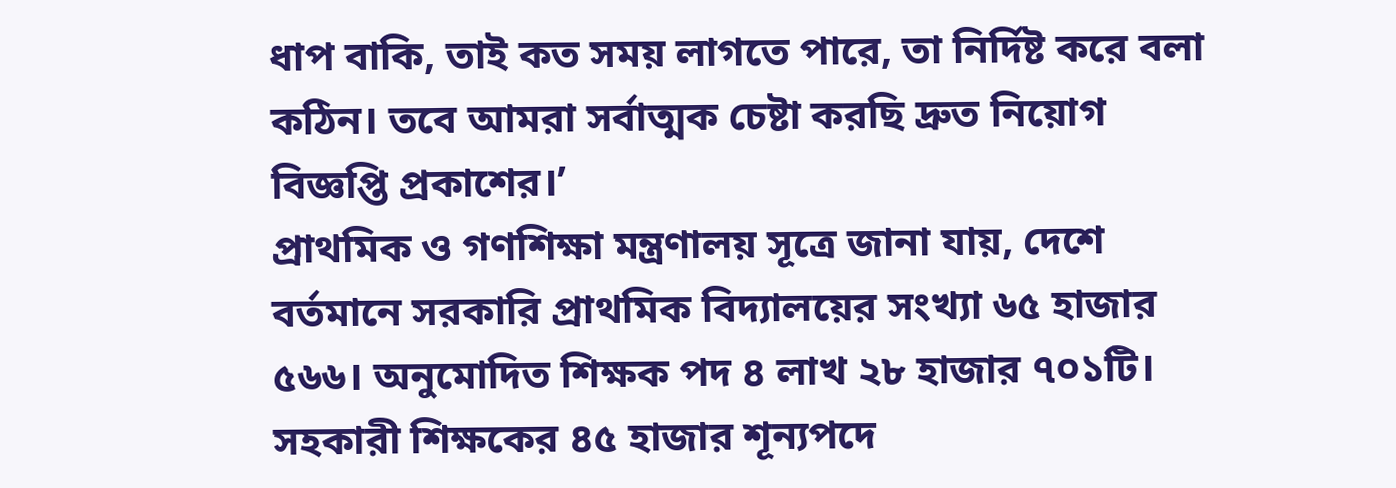ধাপ বাকি, তাই কত সময় লাগতে পারে, তা নির্দিষ্ট করে বলা কঠিন। তবে আমরা সর্বাত্মক চেষ্টা করছি দ্রুত নিয়োগ বিজ্ঞপ্তি প্রকাশের।’
প্রাথমিক ও গণশিক্ষা মন্ত্রণালয় সূত্রে জানা যায়, দেশে বর্তমানে সরকারি প্রাথমিক বিদ্যালয়ের সংখ্যা ৬৫ হাজার ৫৬৬। অনুমোদিত শিক্ষক পদ ৪ লাখ ২৮ হাজার ৭০১টি। সহকারী শিক্ষকের ৪৫ হাজার শূন্যপদে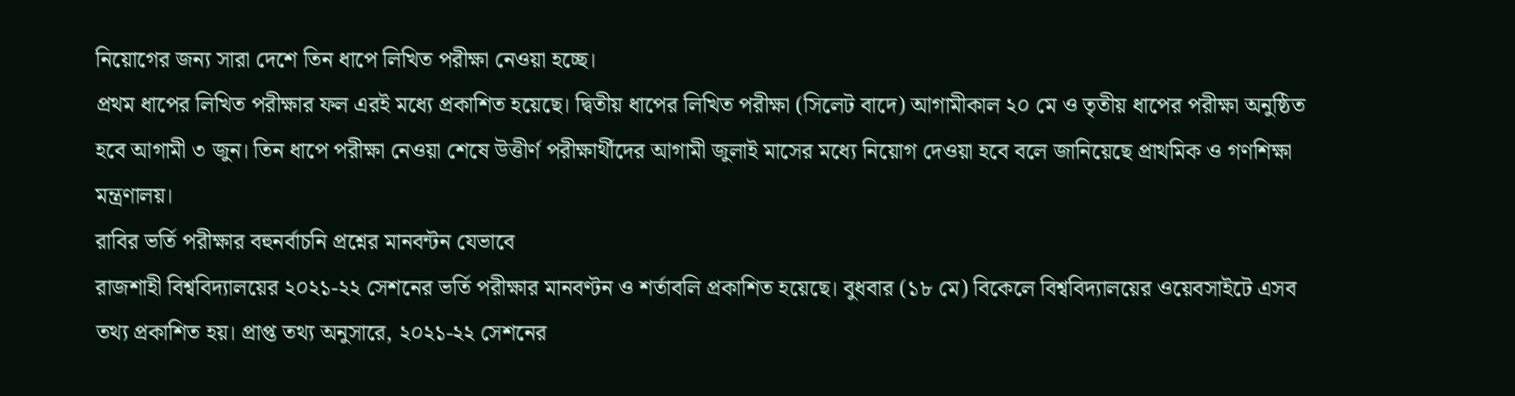নিয়োগের জন্য সারা দেশে তিন ধাপে লিখিত পরীক্ষা নেওয়া হচ্ছে।
প্রথম ধাপের লিখিত পরীক্ষার ফল এরই মধ্যে প্রকাশিত হয়েছে। দ্বিতীয় ধাপের লিখিত পরীক্ষা (সিলেট বাদে) আগামীকাল ২০ মে ও তৃতীয় ধাপের পরীক্ষা অনুষ্ঠিত হবে আগামী ৩ জুন। তিন ধাপে পরীক্ষা নেওয়া শেষে উত্তীর্ণ পরীক্ষার্থীদের আগামী জুলাই মাসের মধ্যে নিয়োগ দেওয়া হবে বলে জানিয়েছে প্রাথমিক ও গণশিক্ষা মন্ত্রণালয়।
রাবির ভর্তি পরীক্ষার বহুনর্বাচনি প্রশ্নের মানবন্টন যেভাবে
রাজশাহী বিশ্ববিদ্যালয়ের ২০২১-২২ সেশনের ভর্তি পরীক্ষার মানবণ্টন ও শর্তাবলি প্রকাশিত হয়েছে। বুধবার (১৮ মে) বিকেলে বিশ্ববিদ্যালয়ের ওয়েবসাইটে এসব তথ্য প্রকাশিত হয়। প্রাপ্ত তথ্য অনুসারে, ২০২১-২২ সেশনের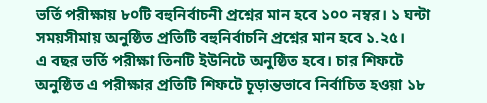ভর্তি পরীক্ষায় ৮০টি বহুনির্বাচনী প্রশ্নের মান হবে ১০০ নম্বর। ১ ঘন্টা সময়সীমায় অনুষ্ঠিত প্রতিটি বহুনির্বাচনি প্রশ্নের মান হবে ১.২৫।
এ বছর ভর্তি পরীক্ষা তিনটি ইউনিটে অনুষ্ঠিত হবে। চার শিফটে অনুষ্ঠিত এ পরীক্ষার প্রতিটি শিফটে চূড়ান্তভাবে নির্বাচিত হওয়া ১৮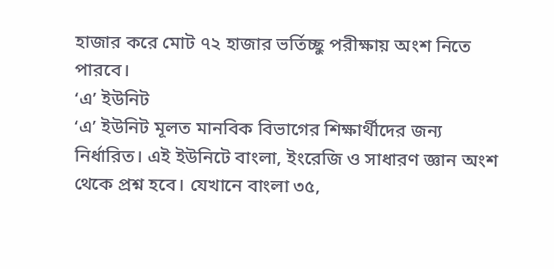হাজার করে মোট ৭২ হাজার ভর্তিচ্ছু পরীক্ষায় অংশ নিতে পারবে।
‘এ’ ইউনিট
‘এ’ ইউনিট মূলত মানবিক বিভাগের শিক্ষার্থীদের জন্য নির্ধারিত। এই ইউনিটে বাংলা, ইংরেজি ও সাধারণ জ্ঞান অংশ থেকে প্রশ্ন হবে। যেখানে বাংলা ৩৫,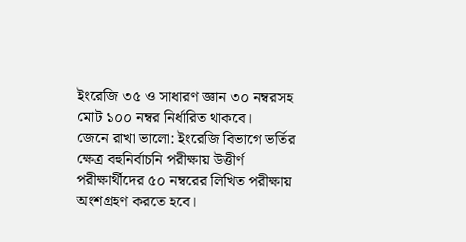ইংরেজি ৩৫ ও সাধারণ জ্ঞান ৩০ নম্বরসহ মোট ১০০ নম্বর নির্ধারিত থাকবে।
জেনে রাখা ভালো: ইংরেজি বিভাগে ভর্তির ক্ষেত্র বহুনির্বাচনি পরীক্ষায় উত্তীর্ণ পরীক্ষার্থীদের ৫০ নম্বরের লিখিত পরীক্ষায় অংশগ্রহণ করতে হবে।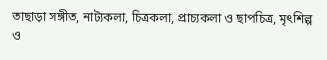তাছাড়া সঙ্গীত, নাট্যকলা, চিত্রকলা, প্রাচ্যকলা ও ছাপচিত্র, মৃৎশিল্প ও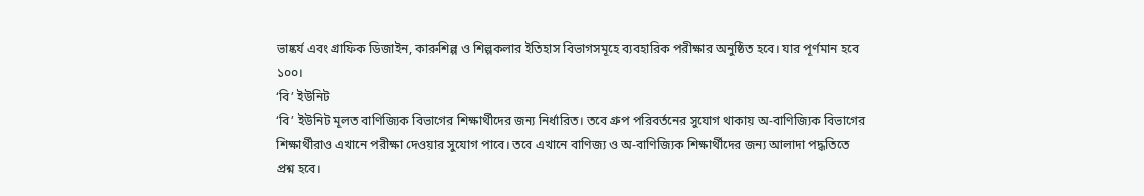ভাষ্কর্য এবং গ্রাফিক ডিজাইন, কারুশিল্প ও শিল্পকলার ইতিহাস বিভাগসমূহে ব্যবহারিক পরীক্ষার অনুষ্ঠিত হবে। যার পূর্ণমান হবে ১০০।
‘বি’ ইউনিট
‘বি’ ইউনিট মূলত বাণিজ্যিক বিভাগের শিক্ষার্থীদের জন্য নির্ধারিত। তবে গ্রুপ পরিবর্তনের সুযোগ থাকায় অ-বাণিজ্যিক বিভাগের শিক্ষার্থীরাও এখানে পরীক্ষা দেওয়ার সুযোগ পাবে। তবে এখানে বাণিজ্য ও অ-বাণিজ্যিক শিক্ষার্থীদের জন্য আলাদা পদ্ধতিতে প্রশ্ন হবে।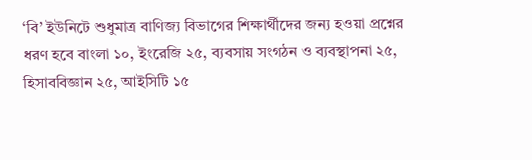‘বি’ ইউনিটে শুধুমাত্র বাণিজ্য বিভাগের শিক্ষার্থীদের জন্য হওয়া প্রশ্নের ধরণ হবে বাংলা ১০, ইংরেজি ২৫, ব্যবসায় সংগঠন ও ব্যবস্থাপনা ২৫, হিসাববিজ্ঞান ২৫, আইসিটি ১৫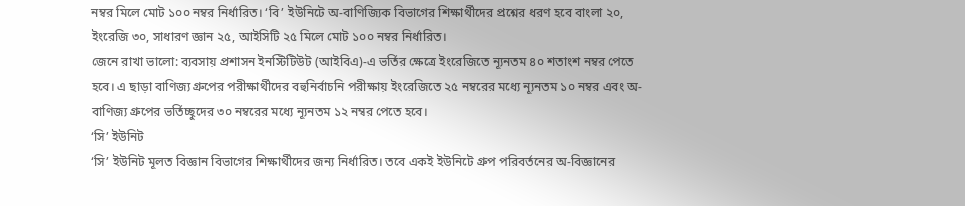নম্বর মিলে মোট ১০০ নম্বর নির্ধারিত। ‘বি’ ইউনিটে অ-বাণিজ্যিক বিভাগের শিক্ষার্থীদের প্রশ্নের ধরণ হবে বাংলা ২০, ইংরেজি ৩০, সাধারণ জ্ঞান ২৫, আইসিটি ২৫ মিলে মোট ১০০ নম্বর নির্ধারিত।
জেনে রাখা ভালো: ব্যবসায় প্রশাসন ইনস্টিটিউট (আইবিএ)-এ ভর্তির ক্ষেত্রে ইংরেজিতে ন্যূনতম ৪০ শতাংশ নম্বর পেতে হবে। এ ছাড়া বাণিজ্য গ্রুপের পরীক্ষার্থীদের বহুনির্বাচনি পরীক্ষায় ইংরেজিতে ২৫ নম্বরের মধ্যে ন্যূনতম ১০ নম্বর এবং অ-বাণিজ্য গ্রুপের ভর্তিচ্ছুদের ৩০ নম্বরের মধ্যে ন্যূনতম ১২ নম্বর পেতে হবে।
‘সি’ ইউনিট
‘সি’ ইউনিট মূলত বিজ্ঞান বিভাগের শিক্ষার্থীদের জন্য নির্ধারিত। তবে একই ইউনিটে গ্রুপ পরিবর্তনের অ-বিজ্ঞানের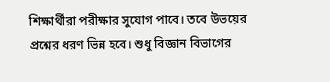শিক্ষার্থীরা পরীক্ষার সুযোগ পাবে। তবে উভয়ের প্রশ্নের ধরণ ভিন্ন হবে। শুধু বিজ্ঞান বিভাগের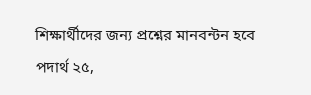শিক্ষার্থীদের জন্য প্রশ্নের মানবন্টন হবে পদার্থ ২৫,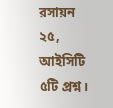রসায়ন ২৫, আইসিটি ৫টি প্রশ্ন।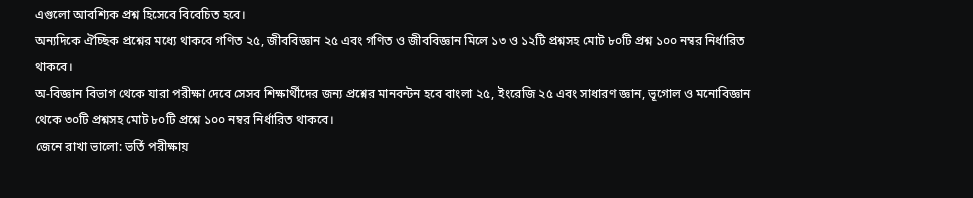এগুলো আবশ্যিক প্রশ্ন হিসেবে বিবেচিত হবে।
অন্যদিকে ঐচ্ছিক প্রশ্নের মধ্যে থাকবে গণিত ২৫, জীববিজ্ঞান ২৫ এবং গণিত ও জীববিজ্ঞান মিলে ১৩ ও ১২টি প্রশ্নসহ মোট ৮০টি প্রশ্ন ১০০ নম্বর নির্ধারিত থাকবে।
অ-বিজ্ঞান বিভাগ থেকে যারা পরীক্ষা দেবে সেসব শিক্ষার্থীদের জন্য প্রশ্নের মানবন্টন হবে বাংলা ২৫, ইংরেজি ২৫ এবং সাধারণ জ্ঞান, ভূগোল ও মনোবিজ্ঞান থেকে ৩০টি প্রশ্নসহ মোট ৮০টি প্রশ্নে ১০০ নম্বর নির্ধারিত থাকবে।
জেনে রাখা ভালো: ভর্তি পরীক্ষায়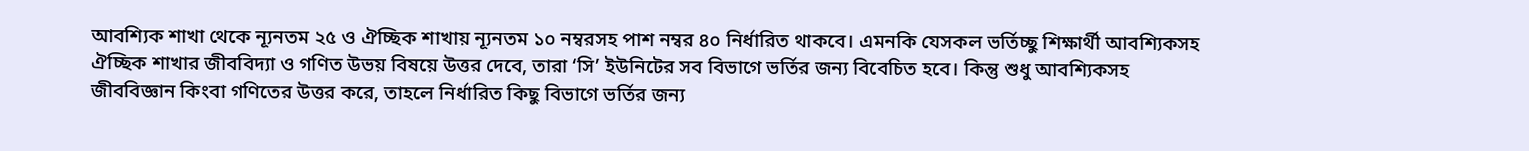আবশ্যিক শাখা থেকে ন্যূনতম ২৫ ও ঐচ্ছিক শাখায় ন্যূনতম ১০ নম্বরসহ পাশ নম্বর ৪০ নির্ধারিত থাকবে। এমনকি যেসকল ভর্তিচ্ছু শিক্ষার্থী আবশ্যিকসহ ঐচ্ছিক শাখার জীববিদ্যা ও গণিত উভয় বিষয়ে উত্তর দেবে, তারা ‘সি’ ইউনিটের সব বিভাগে ভর্তির জন্য বিবেচিত হবে। কিন্তু শুধু আবশ্যিকসহ জীববিজ্ঞান কিংবা গণিতের উত্তর করে, তাহলে নির্ধারিত কিছু বিভাগে ভর্তির জন্য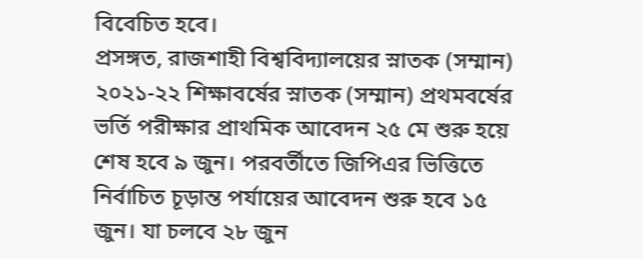বিবেচিত হবে।
প্রসঙ্গত, রাজশাহী বিশ্ববিদ্যালয়ের স্নাতক (সম্মান) ২০২১-২২ শিক্ষাবর্ষের স্নাতক (সম্মান) প্রথমবর্ষের ভর্তি পরীক্ষার প্রাথমিক আবেদন ২৫ মে শুরু হয়ে শেষ হবে ৯ জুন। পরবর্তীতে জিপিএর ভিত্তিতে নির্বাচিত চূড়ান্ত পর্যায়ের আবেদন শুরু হবে ১৫ জুন। যা চলবে ২৮ জুন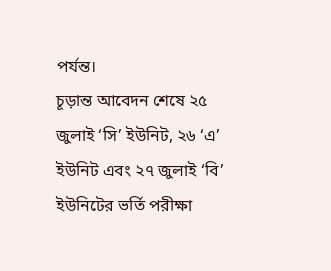পর্যন্ত।
চূড়ান্ত আবেদন শেষে ২৫ জুলাই ‘সি’ ইউনিট, ২৬ ‘এ’ ইউনিট এবং ২৭ জুলাই ‘বি’ ইউনিটের ভর্তি পরীক্ষা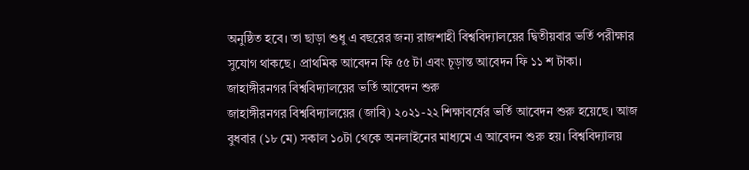অনুষ্ঠিত হবে। তা ছাড়া শুধু এ বছরের জন্য রাজশাহী বিশ্ববিদ্যালয়ের দ্বিতীয়বার ভর্তি পরীক্ষার সুযোগ থাকছে। প্রাথমিক আবেদন ফি ৫৫ টা এবং চূড়ান্ত আবেদন ফি ১১ শ টাকা।
জাহাঙ্গীরনগর বিশ্ববিদ্যালয়ের ভর্তি আবেদন শুরু
জাহাঙ্গীরনগর বিশ্ববিদ্যালয়ের (জাবি) ২০২১-২২ শিক্ষাবর্ষের ভর্তি আবেদন শুরু হয়েছে। আজ বুধবার (১৮ মে) সকাল ১০টা থেকে অনলাইনের মাধ্যমে এ আবেদন শুরু হয়। বিশ্ববিদ্যালয়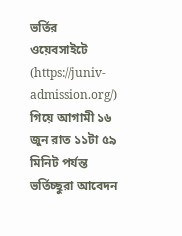ভর্তির ওয়েবসাইটে (https://juniv-admission.org/) গিয়ে আগামী ১৬ জুন রাত ১১টা ৫৯ মিনিট পর্যন্ত ভর্তিচ্ছুরা আবেদন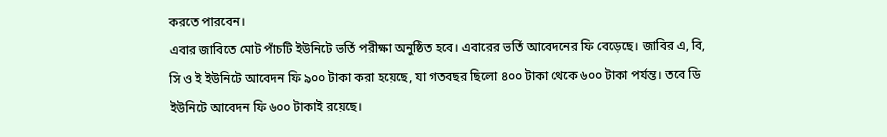করতে পারবেন।
এবার জাবিতে মোট পাঁচটি ইউনিটে ভর্তি পরীক্ষা অনুষ্ঠিত হবে। এবারের ভর্তি আবেদনের ফি বেড়েছে। জাবির এ, বি, সি ও ই ইউনিটে আবেদন ফি ৯০০ টাকা করা হয়েছে, যা গতবছর ছিলো ৪০০ টাকা থেকে ৬০০ টাকা পর্যন্ত। তবে ডি ইউনিটে আবেদন ফি ৬০০ টাকাই রয়েছে।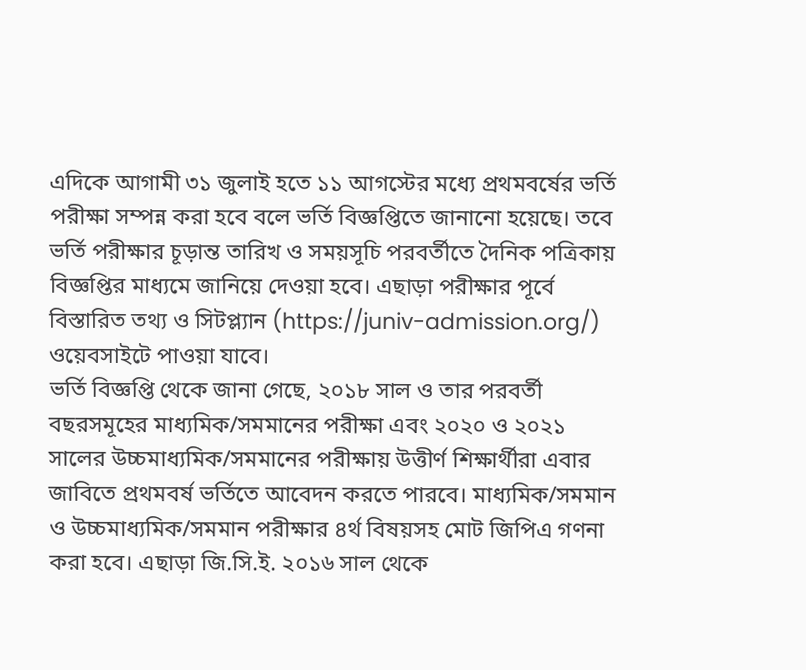এদিকে আগামী ৩১ জুলাই হতে ১১ আগস্টের মধ্যে প্রথমবর্ষের ভর্তি পরীক্ষা সম্পন্ন করা হবে বলে ভর্তি বিজ্ঞপ্তিতে জানানো হয়েছে। তবে ভর্তি পরীক্ষার চূড়ান্ত তারিখ ও সময়সূচি পরবর্তীতে দৈনিক পত্রিকায় বিজ্ঞপ্তির মাধ্যমে জানিয়ে দেওয়া হবে। এছাড়া পরীক্ষার পূর্বে বিস্তারিত তথ্য ও সিটপ্ল্যান (https://juniv-admission.org/) ওয়েবসাইটে পাওয়া যাবে।
ভর্তি বিজ্ঞপ্তি থেকে জানা গেছে, ২০১৮ সাল ও তার পরবর্তী বছরসমূহের মাধ্যমিক/সমমানের পরীক্ষা এবং ২০২০ ও ২০২১ সালের উচ্চমাধ্যমিক/সমমানের পরীক্ষায় উত্তীর্ণ শিক্ষার্থীরা এবার জাবিতে প্রথমবর্ষ ভর্তিতে আবেদন করতে পারবে। মাধ্যমিক/সমমান ও উচ্চমাধ্যমিক/সমমান পরীক্ষার ৪র্থ বিষয়সহ মোট জিপিএ গণনা করা হবে। এছাড়া জি.সি.ই. ২০১৬ সাল থেকে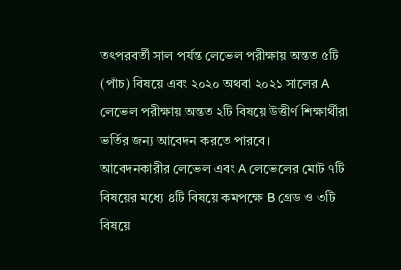তৎপরবর্তী সাল পর্যন্ত লেভেল পরীক্ষায় অন্তত ৫টি (পাঁচ) বিষয়ে এবং ২০২০ অথবা ২০২১ সালের A লেভেল পরীক্ষায় অন্তত ২টি বিষয়ে উত্তীর্ণ শিক্ষার্থীরা ভর্তির জন্য আবেদন করতে পারবে।
আবেদনকারীর লেভেল এবং A লেভেলের মোট ৭টি বিষয়ের মধ্যে ৪টি বিষয়ে কমপক্ষে B গ্রেড ও ৩টি বিষয়ে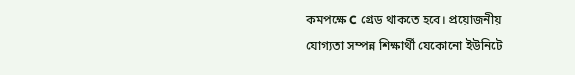কমপক্ষে C গ্রেড থাকতে হবে। প্রয়োজনীয় যোগ্যতা সম্পন্ন শিক্ষার্থী যেকোনো ইউনিটে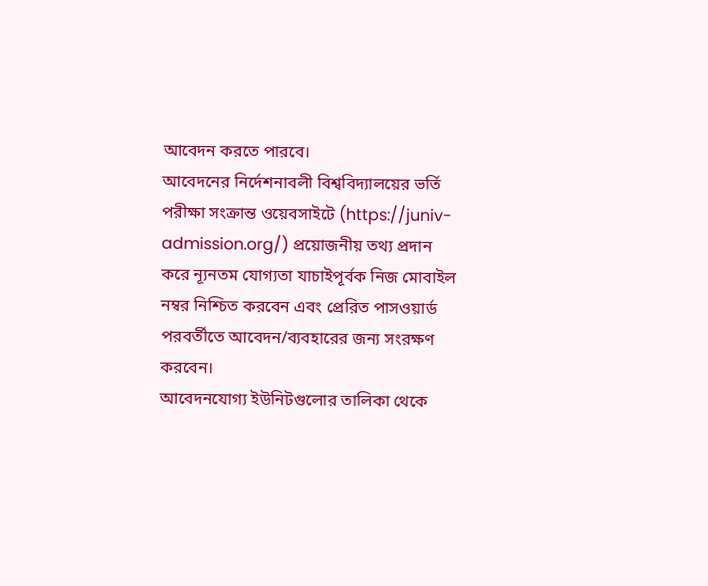আবেদন করতে পারবে।
আবেদনের নির্দেশনাবলী বিশ্ববিদ্যালয়ের ভর্তি পরীক্ষা সংক্রান্ত ওয়েবসাইটে (https://juniv-admission.org/) প্রয়োজনীয় তথ্য প্রদান করে ন্যূনতম যোগ্যতা যাচাইপূর্বক নিজ মোবাইল নম্বর নিশ্চিত করবেন এবং প্রেরিত পাসওয়ার্ড পরবর্তীতে আবেদন/ব্যবহারের জন্য সংরক্ষণ করবেন।
আবেদনযোগ্য ইউনিটগুলোর তালিকা থেকে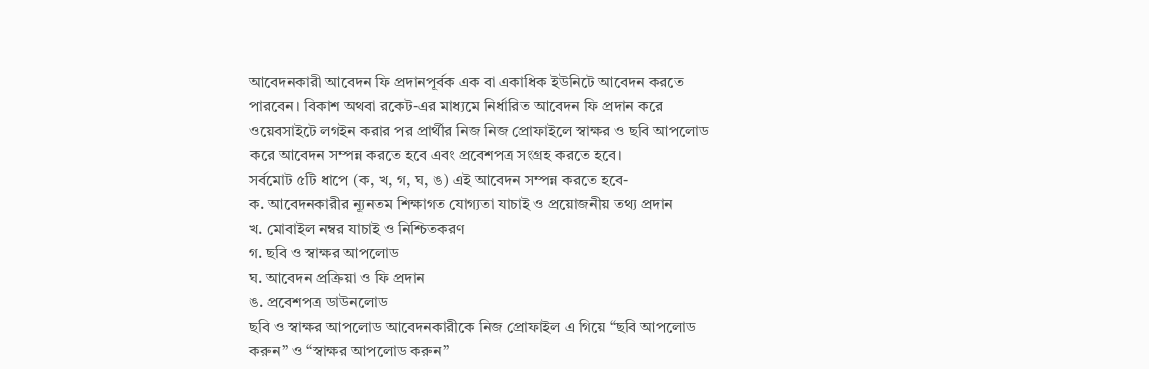আবেদনকারী আবেদন ফি প্রদানপূর্বক এক বা একাধিক ইউনিটে আবেদন করতে পারবেন। বিকাশ অথবা রকেট-এর মাধ্যমে নির্ধারিত আবেদন ফি প্রদান করে ওয়েবসাইটে লগইন করার পর প্রার্থীর নিজ নিজ প্রোফাইলে স্বাক্ষর ও ছবি আপলোড করে আবেদন সম্পন্ন করতে হবে এবং প্রবেশপত্র সংগ্রহ করতে হবে।
সর্বমোট ৫টি ধাপে (ক, খ, গ, ঘ, ঙ) এই আবেদন সম্পন্ন করতে হবে-
ক. আবেদনকারীর ন্যূনতম শিক্ষাগত যোগ্যতা যাচাই ও প্রয়োজনীয় তথ্য প্রদান
খ. মোবাইল নম্বর যাচাই ও নিশ্চিতকরণ
গ. ছবি ও স্বাক্ষর আপলোড
ঘ. আবেদন প্রক্রিয়া ও ফি প্রদান
ঙ. প্রবেশপত্র ডাউনলোড
ছবি ও স্বাক্ষর আপলোড আবেদনকারীকে নিজ প্রোফাইল এ গিয়ে “ছবি আপলোড করুন” ও “স্বাক্ষর আপলোড করুন”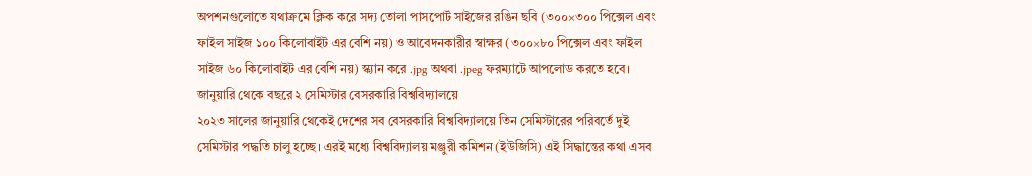অপশনগুলোতে যথাক্রমে ক্লিক করে সদ্য তোলা পাসপোর্ট সাইজের রঙিন ছবি (৩০০×৩০০ পিক্সেল এবং ফাইল সাইজ ১০০ কিলোবাইট এর বেশি নয়) ও আবেদনকারীর স্বাক্ষর (৩০০×৮০ পিক্সেল এবং ফাইল সাইজ ৬০ কিলোবাইট এর বেশি নয়) স্ক্যান করে .jpg অথবা .jpeg ফরম্যাটে আপলোড করতে হবে।
জানুয়ারি থেকে বছরে ২ সেমিস্টার বেসরকারি বিশ্ববিদ্যালয়ে
২০২৩ সালের জানুয়ারি থেকেই দেশের সব বেসরকারি বিশ্ববিদ্যালয়ে তিন সেমিস্টারের পরিবর্তে দুই সেমিস্টার পদ্ধতি চালু হচ্ছে। এরই মধ্যে বিশ্ববিদ্যালয় মঞ্জুরী কমিশন (ইউজিসি) এই সিদ্ধান্তের কথা এসব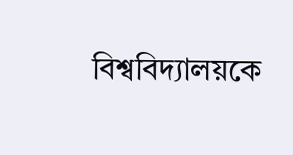বিশ্ববিদ্যালয়কে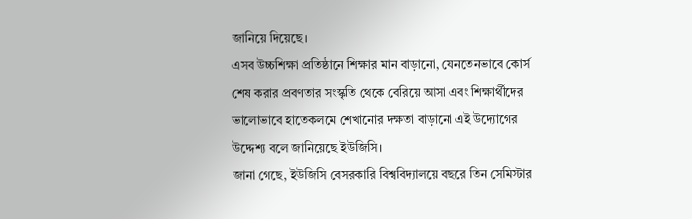জানিয়ে দিয়েছে।
এসব উচ্চশিক্ষা প্রতিষ্ঠানে শিক্ষার মান বাড়ানো, যেনতেনভাবে কোর্স শেষ করার প্রবণতার সংস্কৃতি থেকে বেরিয়ে আসা এবং শিক্ষার্থীদের ভালোভাবে হাতেকলমে শেখানোর দক্ষতা বাড়ানো এই উদ্যোগের উদ্দেশ্য বলে জানিয়েছে ইউজিসি।
জানা গেছে, ইউজিসি বেসরকারি বিশ্ববিদ্যালয়ে বছরে তিন সেমিস্টার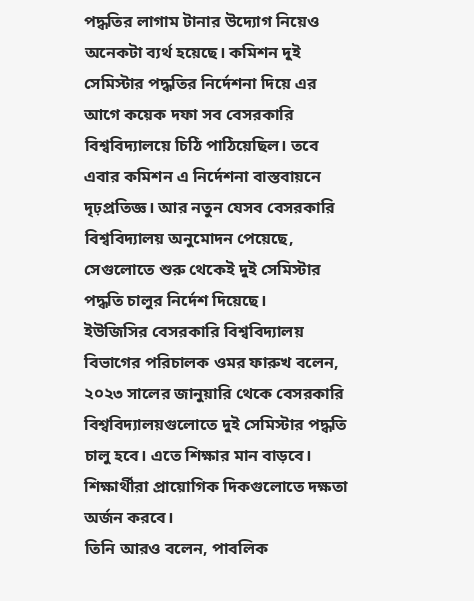পদ্ধতির লাগাম টানার উদ্যোগ নিয়েও অনেকটা ব্যর্থ হয়েছে। কমিশন দুই সেমিস্টার পদ্ধতির নির্দেশনা দিয়ে এর আগে কয়েক দফা সব বেসরকারি বিশ্ববিদ্যালয়ে চিঠি পাঠিয়েছিল। তবে এবার কমিশন এ নির্দেশনা বাস্তবায়নে দৃঢ়প্রতিজ্ঞ। আর নতুন যেসব বেসরকারি বিশ্ববিদ্যালয় অনুমোদন পেয়েছে, সেগুলোতে শুরু থেকেই দুই সেমিস্টার পদ্ধতি চালুর নির্দেশ দিয়েছে।
ইউজিসির বেসরকারি বিশ্ববিদ্যালয় বিভাগের পরিচালক ওমর ফারুখ বলেন, ২০২৩ সালের জানুয়ারি থেকে বেসরকারি বিশ্ববিদ্যালয়গুলোতে দুই সেমিস্টার পদ্ধতি চালু হবে। এতে শিক্ষার মান বাড়বে। শিক্ষার্থীরা প্রায়োগিক দিকগুলোতে দক্ষতা অর্জন করবে।
তিনি আরও বলেন, পাবলিক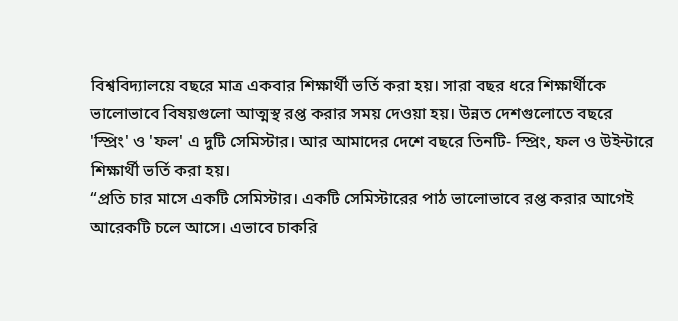বিশ্ববিদ্যালয়ে বছরে মাত্র একবার শিক্ষার্থী ভর্তি করা হয়। সারা বছর ধরে শিক্ষার্থীকে ভালোভাবে বিষয়গুলো আত্মস্থ রপ্ত করার সময় দেওয়া হয়। উন্নত দেশগুলোতে বছরে 'স্প্রিং' ও 'ফল' এ দুটি সেমিস্টার। আর আমাদের দেশে বছরে তিনটি- স্প্রিং, ফল ও উইন্টারে শিক্ষার্থী ভর্তি করা হয়।
“প্রতি চার মাসে একটি সেমিস্টার। একটি সেমিস্টারের পাঠ ভালোভাবে রপ্ত করার আগেই আরেকটি চলে আসে। এভাবে চাকরি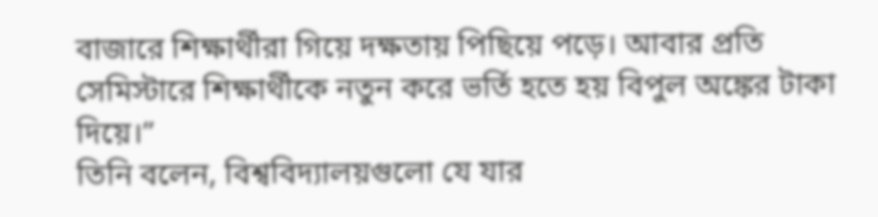বাজারে শিক্ষার্থীরা গিয়ে দক্ষতায় পিছিয়ে পড়ে। আবার প্রতি সেমিস্টারে শিক্ষার্থীকে নতুন করে ভর্তি হতে হয় বিপুল অঙ্কের টাকা দিয়ে।”
তিনি বলেন, বিশ্ববিদ্যালয়গুলো যে যার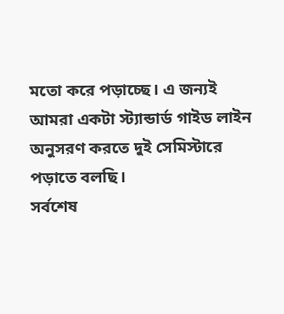মতো করে পড়াচ্ছে। এ জন্যই আমরা একটা স্ট্যান্ডার্ড গাইড লাইন অনুসরণ করতে দুই সেমিস্টারে পড়াতে বলছি।
সর্বশেষ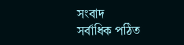সংবাদ
সর্বাধিক পঠিত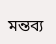মন্তব্য